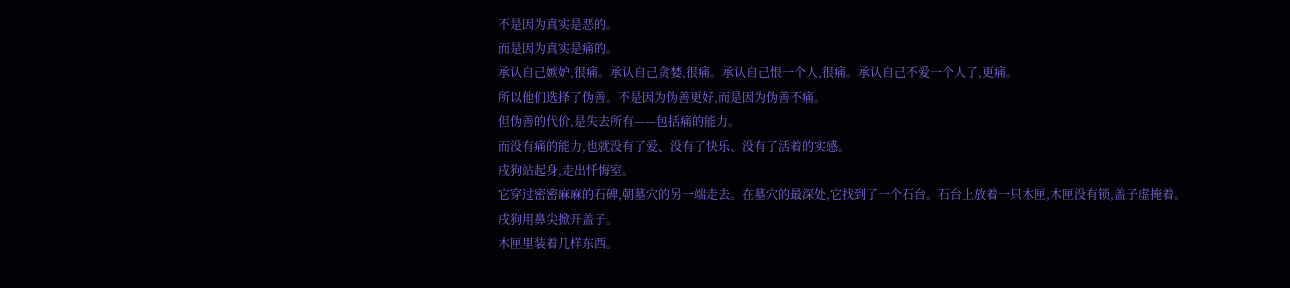不是因为真实是恶的。
而是因为真实是痛的。
承认自己嫉妒,很痛。承认自己贪婪,很痛。承认自己恨一个人,很痛。承认自己不爱一个人了,更痛。
所以他们选择了伪善。不是因为伪善更好,而是因为伪善不痛。
但伪善的代价,是失去所有——包括痛的能力。
而没有痛的能力,也就没有了爱、没有了快乐、没有了活着的实感。
戌狗站起身,走出忏悔室。
它穿过密密麻麻的石碑,朝墓穴的另一端走去。在墓穴的最深处,它找到了一个石台。石台上放着一只木匣,木匣没有锁,盖子虚掩着。
戌狗用鼻尖掀开盖子。
木匣里装着几样东西。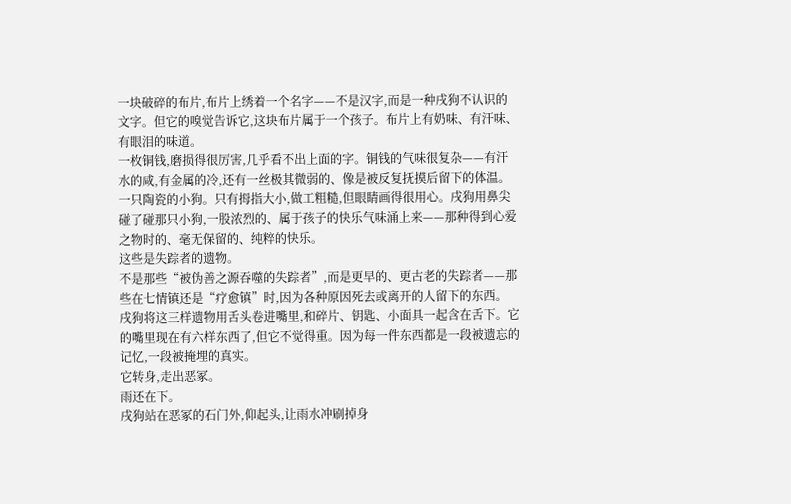一块破碎的布片,布片上绣着一个名字——不是汉字,而是一种戌狗不认识的文字。但它的嗅觉告诉它,这块布片属于一个孩子。布片上有奶味、有汗味、有眼泪的味道。
一枚铜钱,磨损得很厉害,几乎看不出上面的字。铜钱的气味很复杂——有汗水的咸,有金属的冷,还有一丝极其微弱的、像是被反复抚摸后留下的体温。
一只陶瓷的小狗。只有拇指大小,做工粗糙,但眼睛画得很用心。戌狗用鼻尖碰了碰那只小狗,一股浓烈的、属于孩子的快乐气味涌上来——那种得到心爱之物时的、毫无保留的、纯粹的快乐。
这些是失踪者的遗物。
不是那些“被伪善之源吞噬的失踪者”,而是更早的、更古老的失踪者——那些在七情镇还是“疗愈镇”时,因为各种原因死去或离开的人留下的东西。
戌狗将这三样遗物用舌头卷进嘴里,和碎片、钥匙、小面具一起含在舌下。它的嘴里现在有六样东西了,但它不觉得重。因为每一件东西都是一段被遗忘的记忆,一段被掩埋的真实。
它转身,走出恶冢。
雨还在下。
戌狗站在恶冢的石门外,仰起头,让雨水冲刷掉身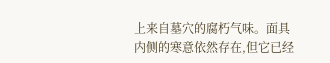上来自墓穴的腐朽气味。面具内侧的寒意依然存在,但它已经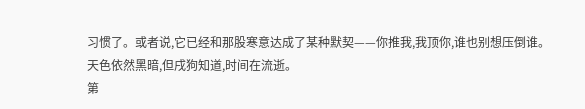习惯了。或者说,它已经和那股寒意达成了某种默契——你推我,我顶你,谁也别想压倒谁。
天色依然黑暗,但戌狗知道,时间在流逝。
第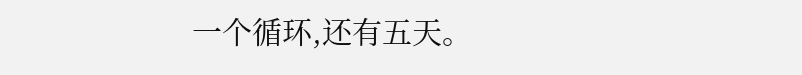一个循环,还有五天。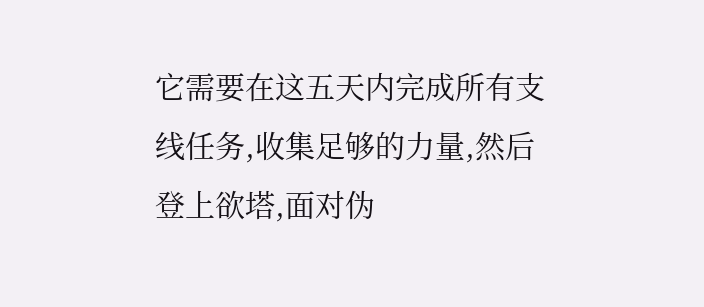它需要在这五天内完成所有支线任务,收集足够的力量,然后登上欲塔,面对伪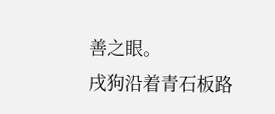善之眼。
戌狗沿着青石板路